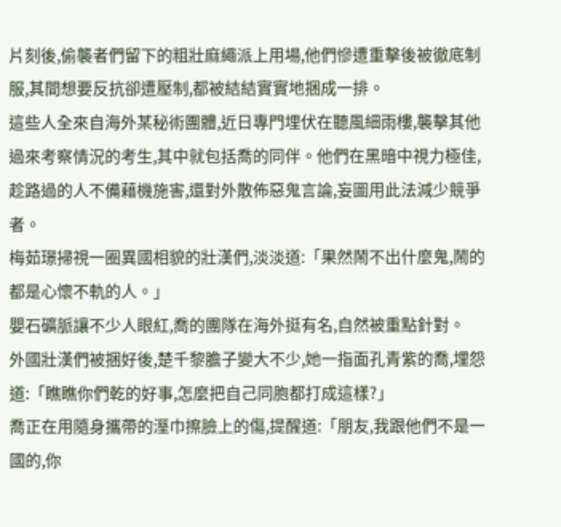片刻後,偷襲者們留下的粗壯麻繩派上用場,他們慘遭重擊後被徹底制服,其間想要反抗卻遭壓制,都被結結實實地捆成一排。
這些人全來自海外某秘術團體,近日專門埋伏在聽風細雨樓,襲擊其他過來考察情況的考生,其中就包括喬的同伴。他們在黑暗中視力極佳,趁路過的人不備藉機施害,還對外散佈惡鬼言論,妄圖用此法減少競爭者。
梅茹璟掃視一圈異國相貌的壯漢們,淡淡道:「果然鬧不出什麼鬼,鬧的都是心懷不軌的人。」
嬰石礦脈讓不少人眼紅,喬的團隊在海外挺有名,自然被重點針對。
外國壯漢們被捆好後,楚千黎膽子變大不少,她一指面孔青紫的喬,埋怨道:「瞧瞧你們乾的好事,怎麼把自己同胞都打成這樣?」
喬正在用隨身攜帶的溼巾擦臉上的傷,提醒道:「朋友,我跟他們不是一國的,你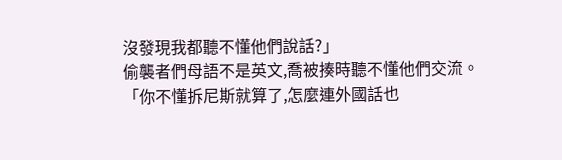沒發現我都聽不懂他們說話?」
偷襲者們母語不是英文,喬被揍時聽不懂他們交流。
「你不懂拆尼斯就算了,怎麼連外國話也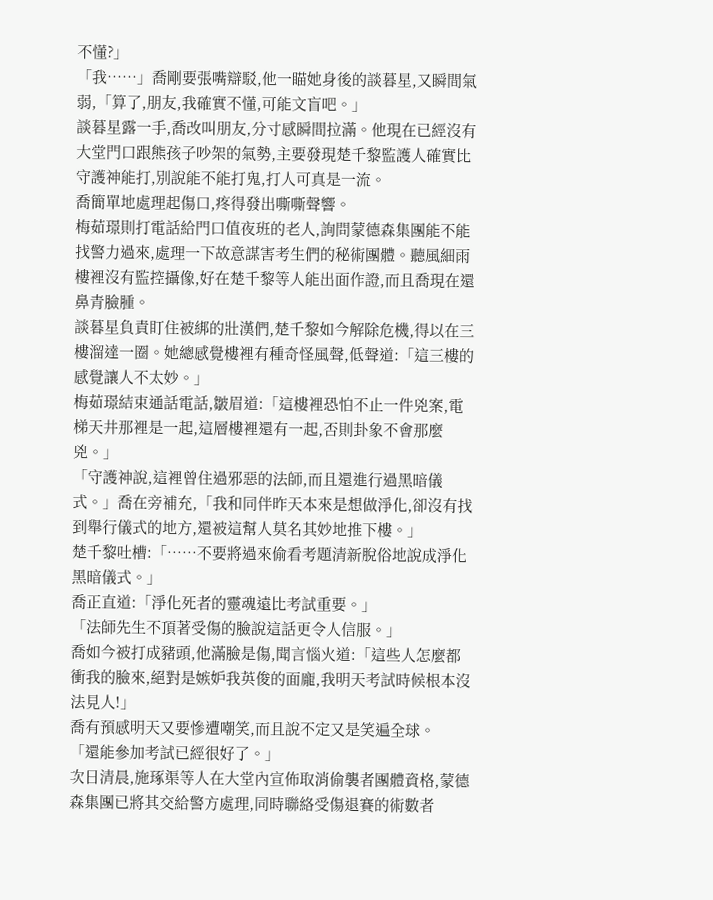不懂?」
「我……」喬剛要張嘴辯駁,他一瞄她身後的談暮星,又瞬間氣弱,「算了,朋友,我確實不懂,可能文盲吧。」
談暮星露一手,喬改叫朋友,分寸感瞬間拉滿。他現在已經沒有大堂門口跟熊孩子吵架的氣勢,主要發現楚千黎監護人確實比守護神能打,別說能不能打鬼,打人可真是一流。
喬簡單地處理起傷口,疼得發出嘶嘶聲響。
梅茹璟則打電話給門口值夜班的老人,詢問蒙德森集團能不能找警力過來,處理一下故意謀害考生們的秘術團體。聽風細雨樓裡沒有監控攝像,好在楚千黎等人能出面作證,而且喬現在還鼻青臉腫。
談暮星負責盯住被綁的壯漢們,楚千黎如今解除危機,得以在三樓溜達一圈。她總感覺樓裡有種奇怪風聲,低聲道:「這三樓的感覺讓人不太妙。」
梅茹璟結束通話電話,皺眉道:「這樓裡恐怕不止一件兇案,電梯天井那裡是一起,這層樓裡還有一起,否則卦象不會那麼兇。」
「守護神說,這裡曾住過邪惡的法師,而且還進行過黑暗儀式。」喬在旁補充,「我和同伴昨天本來是想做淨化,卻沒有找到舉行儀式的地方,還被這幫人莫名其妙地推下樓。」
楚千黎吐槽:「……不要將過來偷看考題清新脫俗地說成淨化黑暗儀式。」
喬正直道:「淨化死者的靈魂遠比考試重要。」
「法師先生不頂著受傷的臉說這話更令人信服。」
喬如今被打成豬頭,他滿臉是傷,聞言惱火道:「這些人怎麼都衝我的臉來,絕對是嫉妒我英俊的面龐,我明天考試時候根本沒法見人!」
喬有預感明天又要慘遭嘲笑,而且說不定又是笑遍全球。
「還能參加考試已經很好了。」
次日清晨,施琢渠等人在大堂內宣佈取消偷襲者團體資格,蒙德森集團已將其交給警方處理,同時聯絡受傷退賽的術數者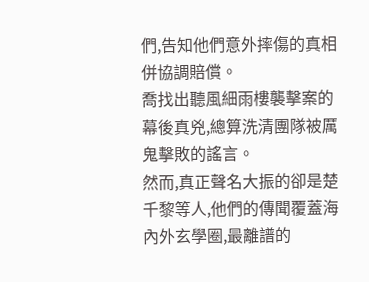們,告知他們意外摔傷的真相併協調賠償。
喬找出聽風細雨樓襲擊案的幕後真兇,總算洗清團隊被厲鬼擊敗的謠言。
然而,真正聲名大振的卻是楚千黎等人,他們的傳聞覆蓋海內外玄學圈,最離譜的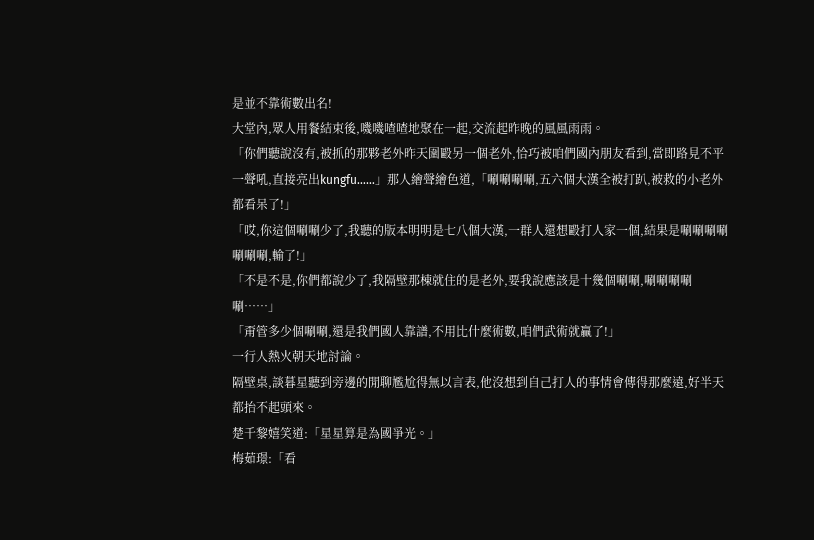是並不靠術數出名!
大堂內,眾人用餐結束後,嘰嘰喳喳地聚在一起,交流起昨晚的風風雨雨。
「你們聽說沒有,被抓的那夥老外昨天圍毆另一個老外,恰巧被咱們國內朋友看到,當即路見不平一聲吼,直接亮出kungfu……」那人繪聲繪色道,「唰唰唰唰,五六個大漢全被打趴,被救的小老外都看呆了!」
「哎,你這個唰唰少了,我聽的版本明明是七八個大漢,一群人還想毆打人家一個,結果是唰唰唰唰唰唰唰,輸了!」
「不是不是,你們都說少了,我隔壁那棟就住的是老外,要我說應該是十幾個唰唰,唰唰唰唰唰……」
「甭管多少個唰唰,還是我們國人靠譜,不用比什麼術數,咱們武術就贏了!」
一行人熱火朝天地討論。
隔壁桌,談暮星聽到旁邊的閒聊尷尬得無以言表,他沒想到自己打人的事情會傳得那麼遠,好半天都抬不起頭來。
楚千黎嬉笑道:「星星算是為國爭光。」
梅茹璟:「看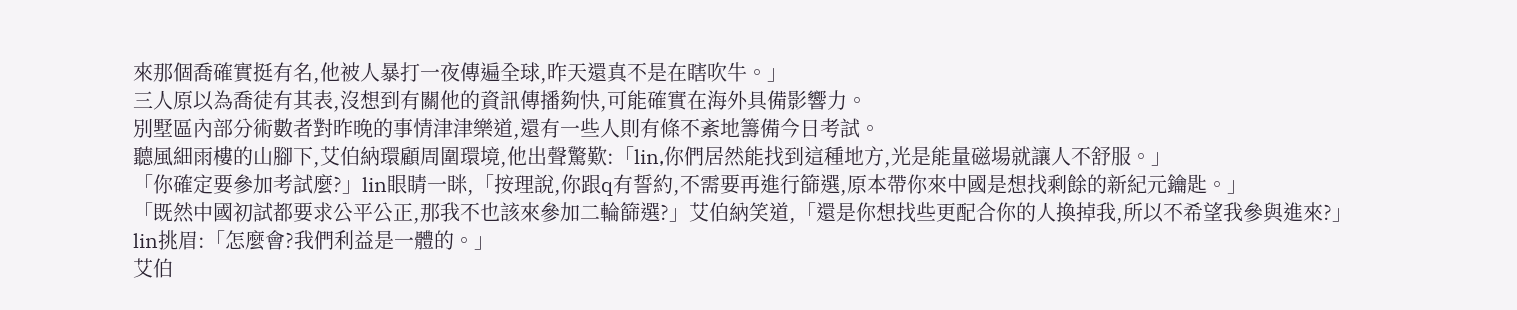來那個喬確實挺有名,他被人暴打一夜傳遍全球,昨天還真不是在瞎吹牛。」
三人原以為喬徒有其表,沒想到有關他的資訊傳播夠快,可能確實在海外具備影響力。
別墅區內部分術數者對昨晚的事情津津樂道,還有一些人則有條不紊地籌備今日考試。
聽風細雨樓的山腳下,艾伯納環顧周圍環境,他出聲驚歎:「lin,你們居然能找到這種地方,光是能量磁場就讓人不舒服。」
「你確定要參加考試麼?」lin眼睛一眯,「按理說,你跟q有誓約,不需要再進行篩選,原本帶你來中國是想找剩餘的新紀元鑰匙。」
「既然中國初試都要求公平公正,那我不也該來參加二輪篩選?」艾伯納笑道,「還是你想找些更配合你的人換掉我,所以不希望我參與進來?」
lin挑眉:「怎麼會?我們利益是一體的。」
艾伯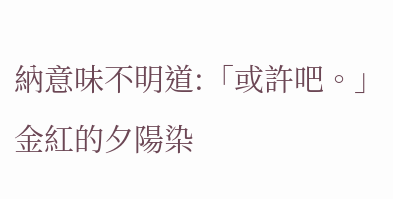納意味不明道:「或許吧。」
金紅的夕陽染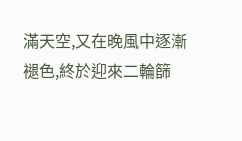滿天空,又在晚風中逐漸褪色,終於迎來二輪篩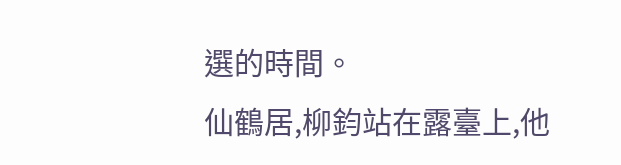選的時間。
仙鶴居,柳鈞站在露臺上,他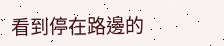看到停在路邊的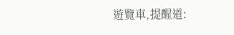遊覽車,提醒道: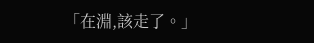「在淵,該走了。」